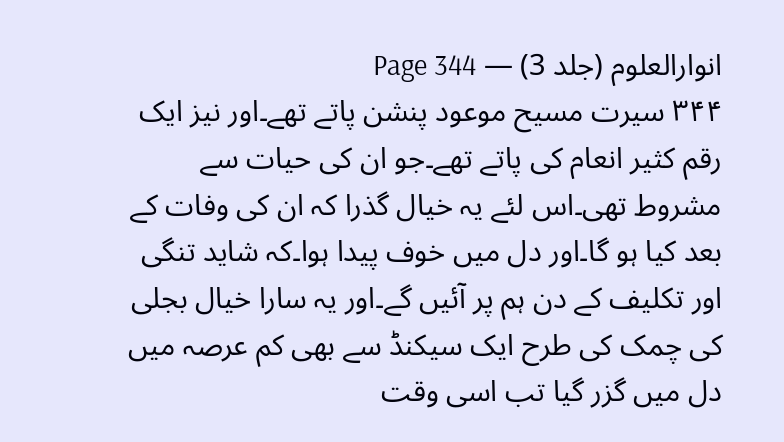انوارالعلوم (جلد 3) — Page 344
۳۴۴ سیرت مسیح موعود پنشن پاتے تھے۔اور نیز ایک رقم کثیر انعام کی پاتے تھے۔جو ان کی حیات سے مشروط تھی۔اس لئے یہ خیال گذرا کہ ان کی وفات کے بعد کیا ہو گا۔اور دل میں خوف پیدا ہوا۔کہ شاید تنگی اور تکلیف کے دن ہم پر آئیں گے۔اور یہ سارا خیال بجلی کی چمک کی طرح ایک سیکنڈ سے بھی کم عرصہ میں دل میں گزر گیا تب اسی وقت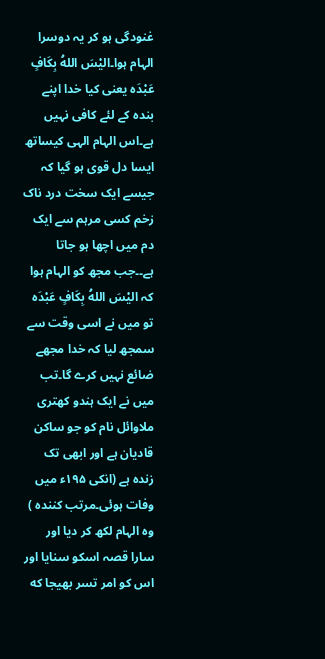غنودگی ہو کر یہ دوسرا الہام ہوا۔اليْسَ اللهُ بِكَافٍ عَبْدَه یعنی کیا خدا اپنے بندہ کے لئے کافی نہیں ہے۔اس الہام الہی کیساتھ ایسا دل قوی ہو گیا کہ جیسے ایک سخت درد ناک زخم کسی مرہم سے ایک دم میں اچھا ہو جاتا ہے۔۔جب مجھ کو الہام ہوا کہ اليْسَ اللهُ بِكَافٍ عَبْدَہ تو میں نے اسی وقت سے سمجھ لیا کہ خدا مجھے ضائع نہیں کرے گا۔تب میں نے ایک ہندو کھتری ملاوائل نام کو جو ساکن قادیان ہے اور ابھی تک زندہ ہے (انکی ۱۹۵ء میں وفات ہوئی۔مرتب کنندہ ) وہ الہام لکھ کر دیا اور سارا قصہ اسکو سنایا اور اس کو امر تسر بھیجا که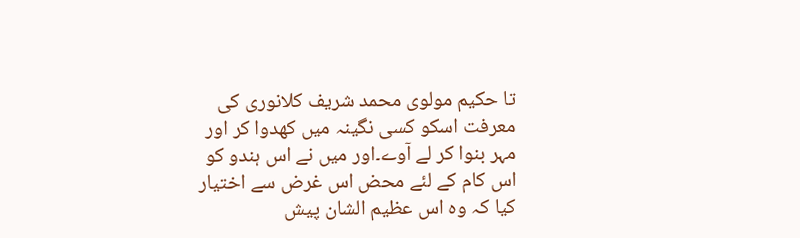تا حکیم مولوی محمد شریف کلانوری کی معرفت اسکو کسی نگینہ میں کھدوا کر اور مہر بنوا کر لے آوے۔اور میں نے اس ہندو کو اس کام کے لئے محض اس غرض سے اختیار کیا کہ وہ اس عظیم الشان پیش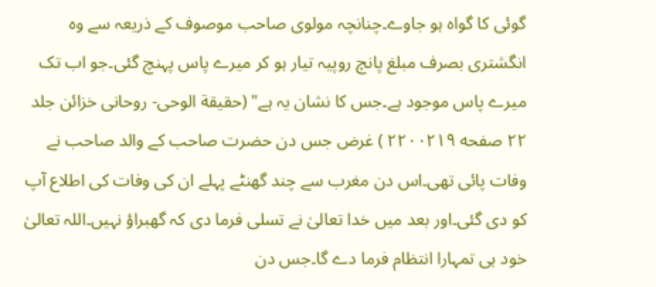گوئی کا گواہ ہو جاوے۔چنانچہ مولوی صاحب موصوف کے ذریعہ سے وہ انگشتری بصرف مبلغ پانچ روپیہ تیار ہو کر میرے پاس پہنچ گئی۔جو اب تک میرے پاس موجود ہے۔جس کا نشان یہ ہے" (حقیقة الوحی- روحانی خزائن جلد ۲۲ صفحه ۲۲۰۰۲۱۹ ) غرض جس دن حضرت صاحب کے والد صاحب نے وفات پائی تھی۔اس دن مغرب سے چند گھنٹے پہلے ان کی وفات کی اطلاع آپ کو دی گئی۔اور بعد میں خدا تعالیٰ نے تسلی فرما دی کہ گھبراؤ نہیں۔اللہ تعالیٰ خود ہی تمہارا انتظام فرما دے گا۔جس دن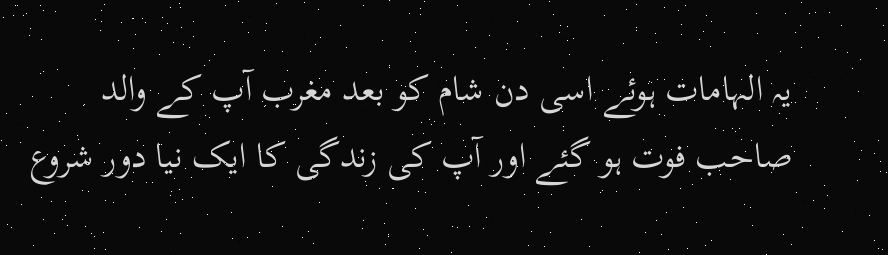یہ الہامات ہوئے اسی دن شام کو بعد مغرب آپ کے والد صاحب فوت ہو گئے اور آپ کی زندگی کا ایک نیا دور شروع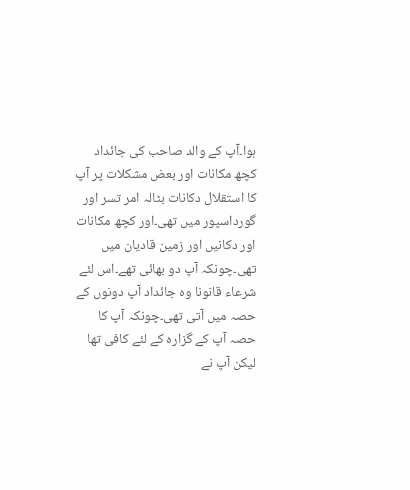ہوا۔آپ کے والد صاحب کی جائداد کچھ مکانات اور بعض مشکلات پر آپ کا استقلال دکانات بٹالہ امر تسر اور گورداسپور میں تھی۔اور کچھ مکانات اور دکانیں اور زمین قادیان میں تھی۔چونکہ آپ دو بھائی تھے۔اس لئے شرعاء قانونا وہ جائداد آپ دونوں کے حصہ میں آتی تھی۔چونکہ آپ کا حصہ آپ کے گزارہ کے لئے کافی تھا لیکن آپ نے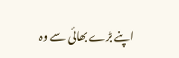اپنے بڑے بھائی سے وہ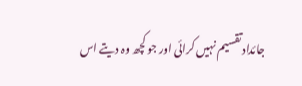جائداد تقسیم نہیں کرائی اور جو کچھ وہ دیتے اس